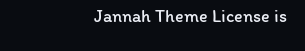Jannah Theme License is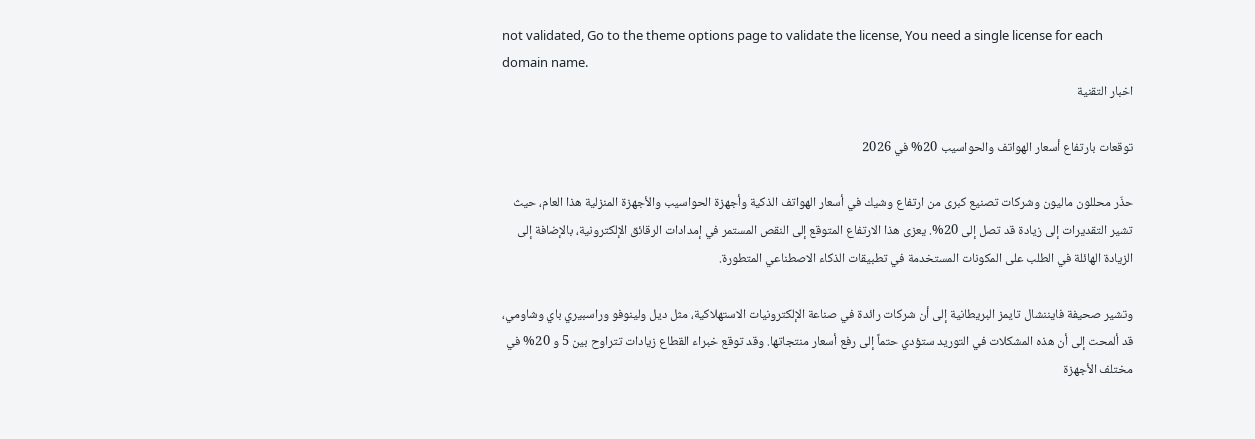not validated, Go to the theme options page to validate the license, You need a single license for each domain name.
اخبار التقنية

توقعات بارتفاع أسعار الهواتف والحواسيب 20% في 2026

حذّر محللون ماليون وشركات تصنيع كبرى من ارتفاع وشيك في أسعار الهواتف الذكية وأجهزة الحواسيب والأجهزة المنزلية هذا العام، حيث تشير التقديرات إلى زيادة قد تصل إلى 20%. يعزى هذا الارتفاع المتوقع إلى النقص المستمر في إمدادات الرقائق الإلكترونية، بالإضافة إلى الزيادة الهائلة في الطلب على المكونات المستخدمة في تطبيقات الذكاء الاصطناعي المتطورة.

وتشير صحيفة فايننشال تايمز البريطانية إلى أن شركات رائدة في صناعة الإلكترونيات الاستهلاكية، مثل ديل ولينوفو وراسبيري باي وشاومي، قد ألمحت إلى أن هذه المشكلات في التوريد ستؤدي حتماً إلى رفع أسعار منتجاتها. وقد توقع خبراء القطاع زيادات تتراوح بين 5 و 20% في مختلف الأجهزة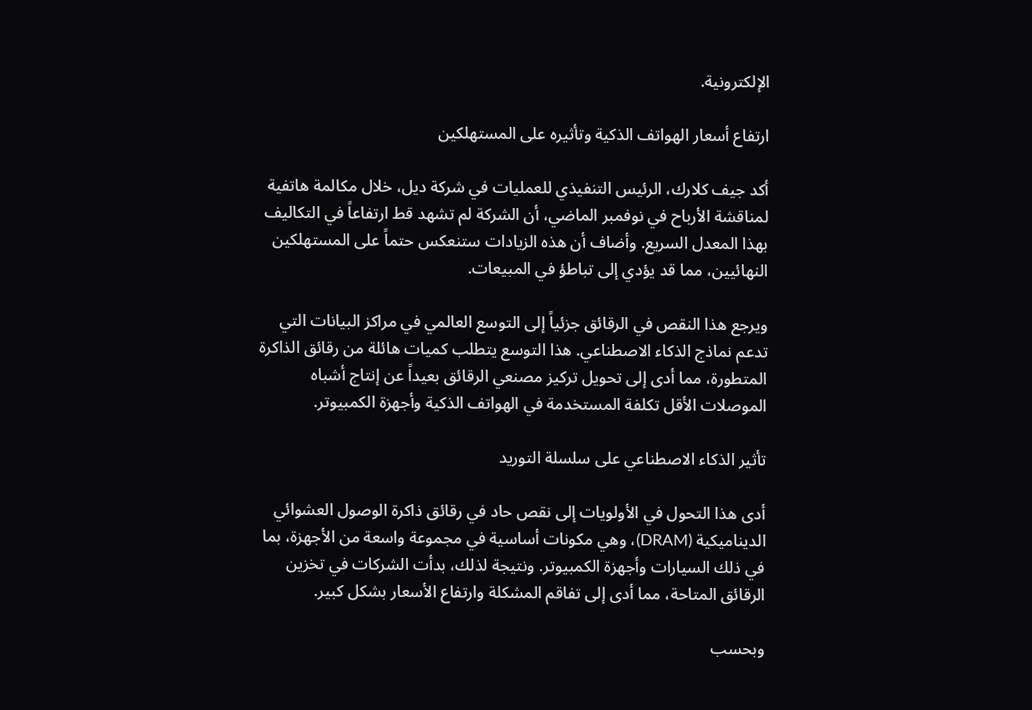الإلكترونية.

ارتفاع أسعار الهواتف الذكية وتأثيره على المستهلكين

أكد جيف كلارك، الرئيس التنفيذي للعمليات في شركة ديل، خلال مكالمة هاتفية لمناقشة الأرباح في نوفمبر الماضي، أن الشركة لم تشهد قط ارتفاعاً في التكاليف بهذا المعدل السريع. وأضاف أن هذه الزيادات ستنعكس حتماً على المستهلكين النهائيين، مما قد يؤدي إلى تباطؤ في المبيعات.

ويرجع هذا النقص في الرقائق جزئياً إلى التوسع العالمي في مراكز البيانات التي تدعم نماذج الذكاء الاصطناعي. هذا التوسع يتطلب كميات هائلة من رقائق الذاكرة المتطورة، مما أدى إلى تحويل تركيز مصنعي الرقائق بعيداً عن إنتاج أشباه الموصلات الأقل تكلفة المستخدمة في الهواتف الذكية وأجهزة الكمبيوتر.

تأثير الذكاء الاصطناعي على سلسلة التوريد

أدى هذا التحول في الأولويات إلى نقص حاد في رقائق ذاكرة الوصول العشوائي الديناميكية (DRAM)، وهي مكونات أساسية في مجموعة واسعة من الأجهزة، بما في ذلك السيارات وأجهزة الكمبيوتر. ونتيجة لذلك، بدأت الشركات في تخزين الرقائق المتاحة، مما أدى إلى تفاقم المشكلة وارتفاع الأسعار بشكل كبير.

وبحسب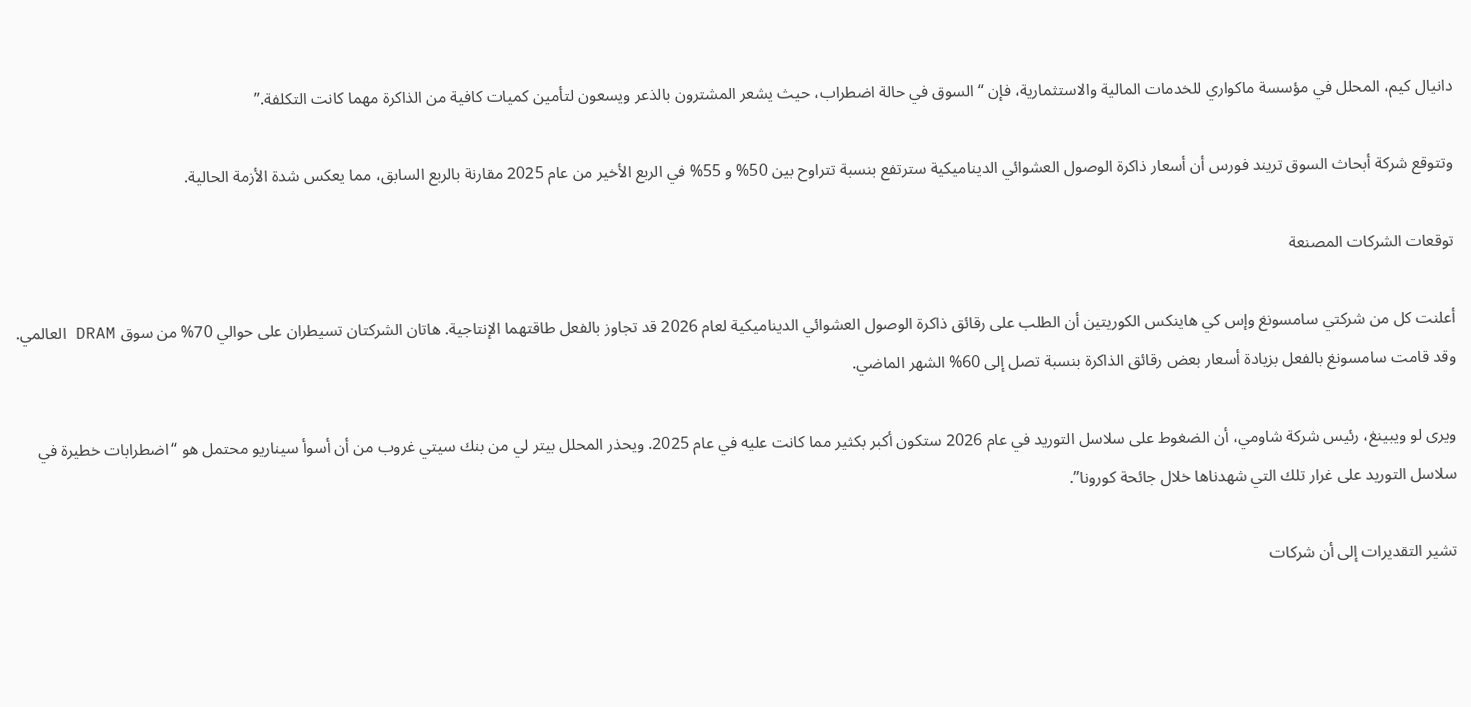دانيال كيم، المحلل في مؤسسة ماكواري للخدمات المالية والاستثمارية، فإن “السوق في حالة اضطراب، حيث يشعر المشترون بالذعر ويسعون لتأمين كميات كافية من الذاكرة مهما كانت التكلفة.”

وتتوقع شركة أبحاث السوق تريند فورس أن أسعار ذاكرة الوصول العشوائي الديناميكية سترتفع بنسبة تتراوح بين 50% و 55% في الربع الأخير من عام 2025 مقارنة بالربع السابق، مما يعكس شدة الأزمة الحالية.

توقعات الشركات المصنعة

أعلنت كل من شركتي سامسونغ وإس كي هاينكس الكوريتين أن الطلب على رقائق ذاكرة الوصول العشوائي الديناميكية لعام 2026 قد تجاوز بالفعل طاقتهما الإنتاجية. هاتان الشركتان تسيطران على حوالي 70% من سوق DRAM العالمي. وقد قامت سامسونغ بالفعل بزيادة أسعار بعض رقائق الذاكرة بنسبة تصل إلى 60% الشهر الماضي.

ويرى لو ويبينغ، رئيس شركة شاومي، أن الضغوط على سلاسل التوريد في عام 2026 ستكون أكبر بكثير مما كانت عليه في عام 2025. ويحذر المحلل بيتر لي من بنك سيتي غروب من أن أسوأ سيناريو محتمل هو “اضطرابات خطيرة في سلاسل التوريد على غرار تلك التي شهدناها خلال جائحة كورونا”.

تشير التقديرات إلى أن شركات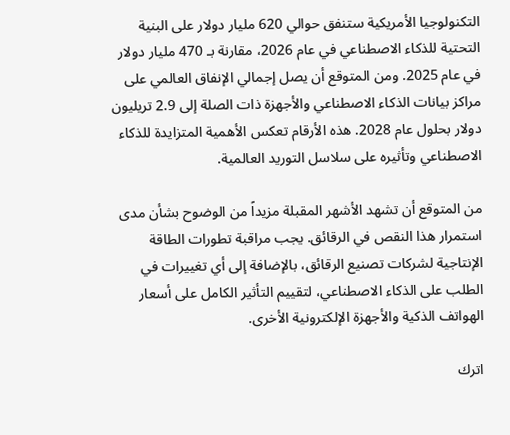التكنولوجيا الأمريكية ستنفق حوالي 620 مليار دولار على البنية التحتية للذكاء الاصطناعي في عام 2026، مقارنة بـ 470 مليار دولار في عام 2025. ومن المتوقع أن يصل إجمالي الإنفاق العالمي على مراكز بيانات الذكاء الاصطناعي والأجهزة ذات الصلة إلى 2.9 تريليون دولار بحلول عام 2028. هذه الأرقام تعكس الأهمية المتزايدة للذكاء الاصطناعي وتأثيره على سلاسل التوريد العالمية.

من المتوقع أن تشهد الأشهر المقبلة مزيداً من الوضوح بشأن مدى استمرار هذا النقص في الرقائق. يجب مراقبة تطورات الطاقة الإنتاجية لشركات تصنيع الرقائق، بالإضافة إلى أي تغييرات في الطلب على الذكاء الاصطناعي، لتقييم التأثير الكامل على أسعار الهواتف الذكية والأجهزة الإلكترونية الأخرى.

اترك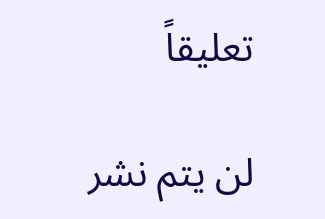تعليقاً

لن يتم نشر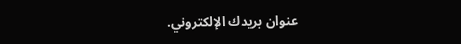عنوان بريدك الإلكتروني.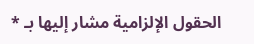الحقول الإلزامية مشار إليها بـ *